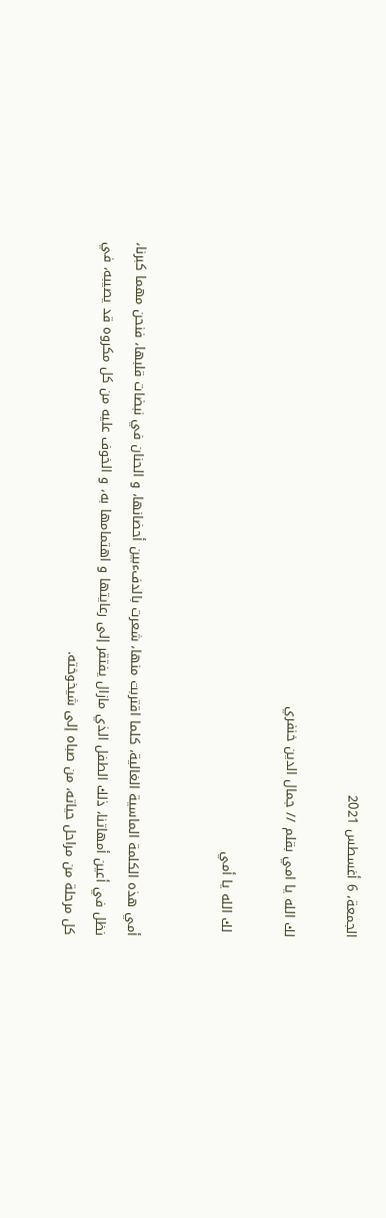الجمعة، 6 أغسطس 2021

لك الله يا امي بقلم // جمال الدين خنفري

 لك الله يا أمي


أمي هذه الكلمة الماسية الغالية، كلما اقتربت منها، شعرت بالدفءبين أحضانها، و الحنان في نبضات قلبها، فنحن مهما كبرنا، نظل في أعين أمهاتنا، ذلك الطفل الذي مازال يفتقر إلى رعايتها و اهتمامها به، و الخوف عليه من كل مكروه قد يصيبه، في كل مرحلة من مراحل حياته، من صباه إلى شيخوخته.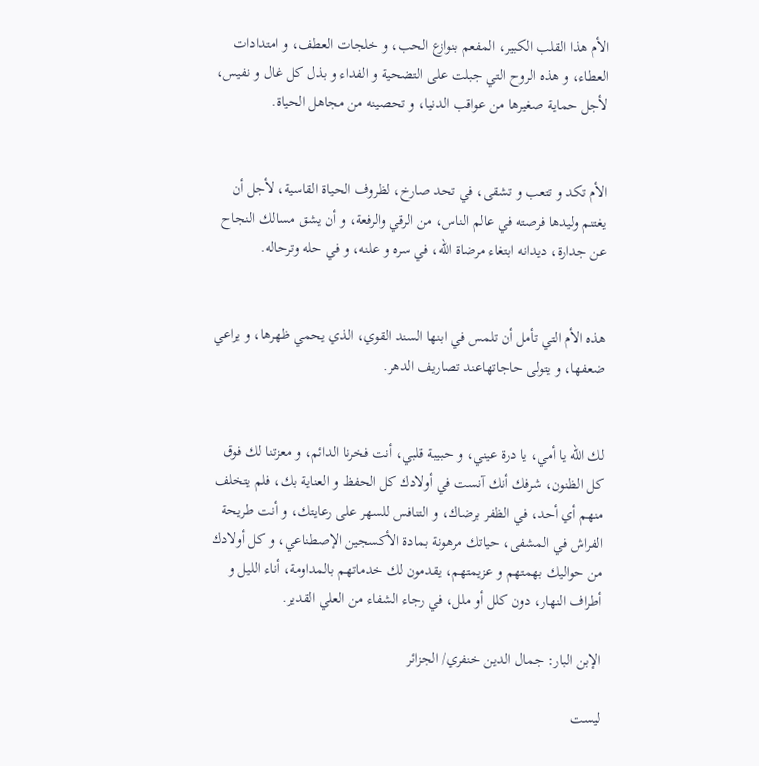الأم هذا القلب الكبير، المفعم بنوازع الحب، و خلجات العطف، و امتدادات العطاء، و هذه الروح التي جبلت على التضحية و الفداء و بذل كل غال و نفيس، لأجل حماية صغيرها من عواقب الدنيا، و تحصينه من مجاهل الحياة.


الأم تكد و تتعب و تشقى، في تحد صارخ، لظروف الحياة القاسية، لأجل أن يغتنم وليدها فرصته في عالم الناس، من الرقي والرفعة، و أن يشق مسالك النجاح عن جدارة، ديدانه ابتغاء مرضاة الله، في سره و علنه، و في حله وترحاله.


هذه الأم التي تأمل أن تلمس في ابنها السند القوي، الذي يحمي ظهرها، و يراعي ضعفها، و يتولى حاجاتهاعند تصاريف الدهر.


لك الله يا أمي، يا درة عيني، و حبيبة قلبي، أنت فخرنا الدائم، و معزتنا لك فوق كل الظنون، شرفك أنك آنست في أولادك كل الحفظ و العناية بك، فلم يتخلف منهم أي أحد، في الظفر برضاك، و التنافس للسهر على رعايتك، و أنت طريحة الفراش في المشفى، حياتك مرهونة بمادة الأكسجين الإصطناعي، و كل أولادك من حواليك بهمتهم و عزيمتهم، يقدمون لك خدماتهم بالمداومة، أناء الليل و أطراف النهار، دون كلل أو ملل، في رجاء الشفاء من العلي القدير.

الإبن البار: جمال الدين خنفري/ الجزائر

ليست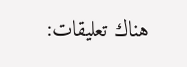هناك تعليقات: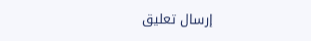إرسال تعليق